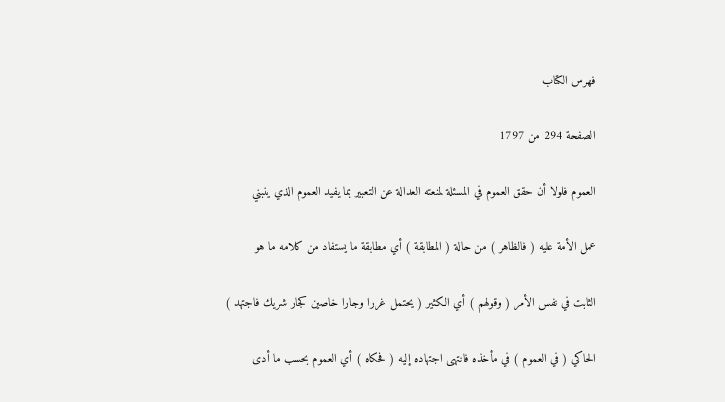فهرس الكتاب

الصفحة 294 من 1797

العموم فلولا أن حقق العموم في المسئلة لمنعته العدالة عن التعبير بما يفيد العموم الذي ينبني

عمل الأمة عليه ( فالظاهر ) من حالة ( المطابقة ) أي مطابقة ما يستفاد من كلامه ما هو

الثابت في نفس الأمر ( وقولهم ) أي الكثير ( يحتمل غررا وجارا خاصين كجار شريك فاجتهد )

الحاكي ( في العموم ) في مأخذه فانتهى اجتهاده إليه ( فحكاه ) أي العموم بحسب ما أدى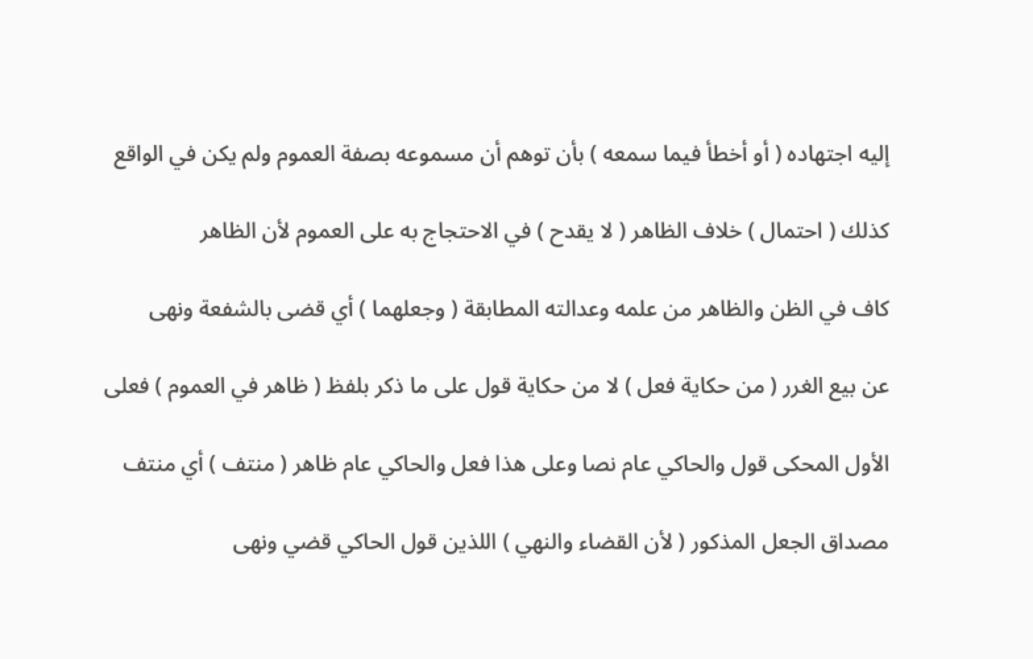إليه اجتهاده ( أو أخطأ فيما سمعه ) بأن توهم أن مسموعه بصفة العموم ولم يكن في الواقع

كذلك ( احتمال ) خلاف الظاهر ( لا يقدح ) في الاحتجاج به على العموم لأن الظاهر

كاف في الظن والظاهر من علمه وعدالته المطابقة ( وجعلهما ) أي قضى بالشفعة ونهى

عن بيع الغرر ( من حكاية فعل ) لا من حكاية قول على ما ذكر بلفظ ( ظاهر في العموم ) فعلى

الأول المحكى قول والحاكي عام نصا وعلى هذا فعل والحاكي عام ظاهر ( منتف ) أي منتف

مصداق الجعل المذكور ( لأن القضاء والنهي ) اللذين قول الحاكي قضي ونهى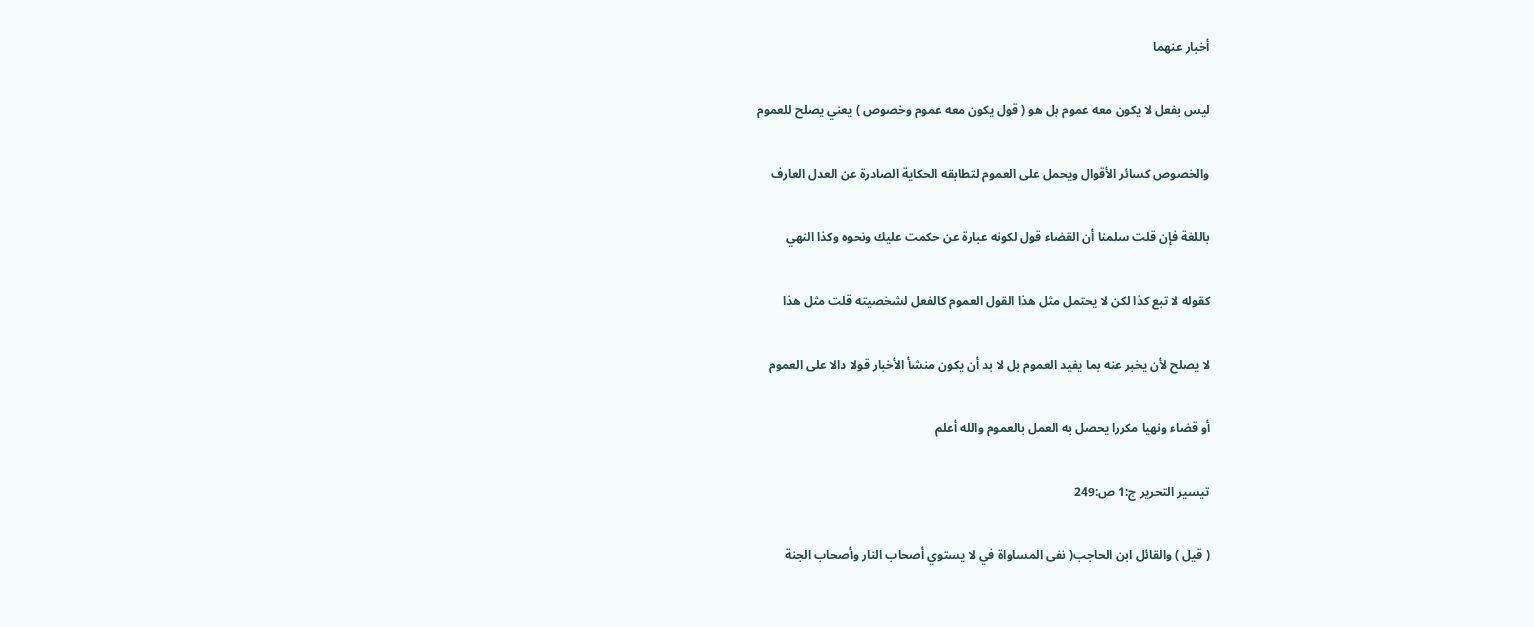أخبار عنهما

ليس بفعل لا يكون معه عموم بل هو ( قول يكون معه عموم وخصوص ) يعني يصلح للعموم

والخصوص كسائر الأقوال ويحمل على العموم لتطابقه الحكاية الصادرة عن العدل العارف

باللغة فإن قلت سلمنا أن القضاء قول لكونه عبارة عن حكمت عليك ونحوه وكذا النهي

كقوله لا تبع كذا لكن لا يحتمل مثل هذا القول العموم كالفعل لشخصيته قلت مثل هذا

لا يصلح لأن يخبر عنه بما يفيد العموم بل لا بد أن يكون منشأ الأخبار قولا دالا على العموم

أو قضاء ونهيا مكررا يحصل به العمل بالعموم والله أعلم

تيسير التحرير ج:1 ص:249

( قيل ) والقائل ابن الحاجب( نفى المساواة في لا يستوي أصحاب النار وأصحاب الجنة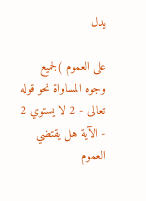يدل

على العموم )لجميع وجوه المساواة نحو قوله تعالى - 2 لا يستوي 2 - الآية هل يقتضي العموم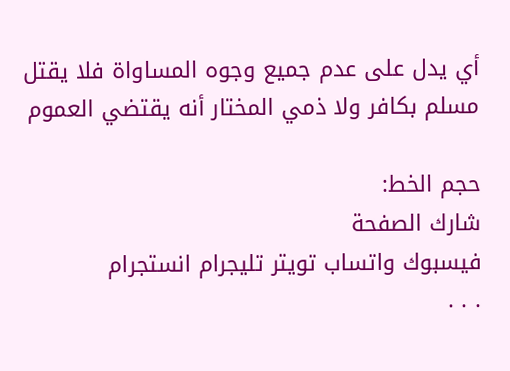أي يدل على عدم جميع وجوه المساواة فلا يقتل مسلم بكافر ولا ذمي المختار أنه يقتضي العموم

حجم الخط:
شارك الصفحة
فيسبوك واتساب تويتر تليجرام انستجرام
. . .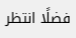فضلًا انتظر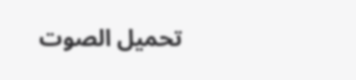تحميل الصوت